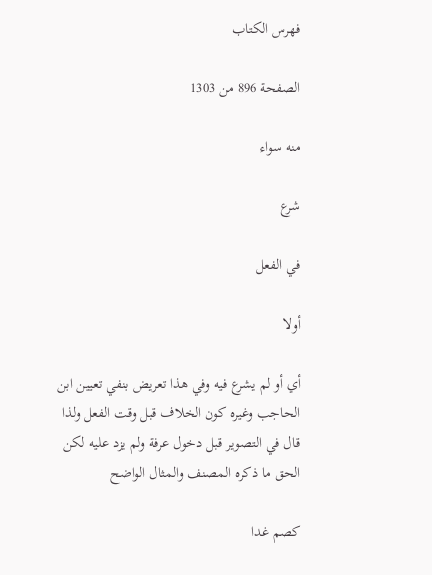فهرس الكتاب

الصفحة 896 من 1303

منه سواء

شرع

في الفعل

أولا

أي أو لم يشرع فيه وفي هذا تعريض بنفي تعيين ابن الحاجب وغيره كون الخلاف قبل وقت الفعل ولذا قال في التصوير قبل دخول عرفة ولم يزد عليه لكن الحق ما ذكره المصنف والمثال الواضح

كصم غدا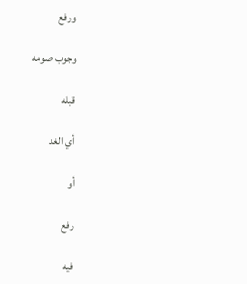ورفع

وجوب صومه

قبله

أي الغد

أو

رفع

فيه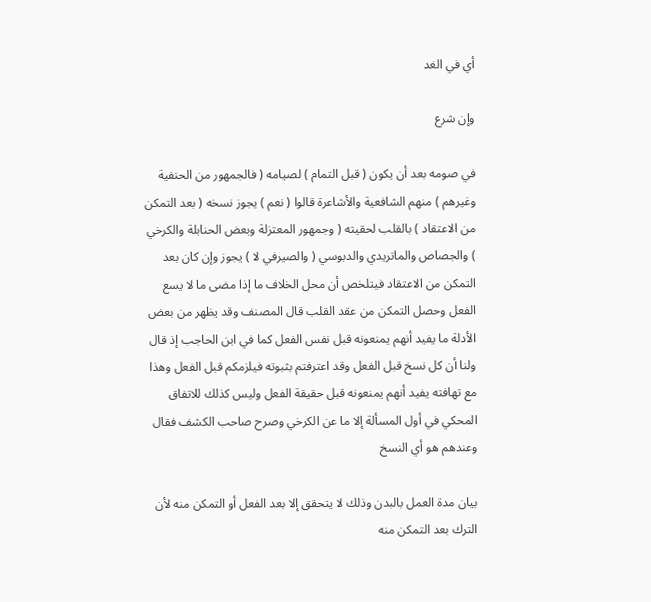أي في الغد

وإن شرع

في صومه بعد أن يكون ( قبل التمام ) لصيامه ( فالجمهور من الحنفية وغيرهم ) منهم الشافعية والأشاعرة قالوا ( نعم ) يجوز نسخه ( بعد التمكن من الاعتقاد ) بالقلب لحقيته ( وجمهور المعتزلة وبعض الحنابلة والكرخي ) والجصاص والماتريدي والدبوسي ( والصيرفي لا ) يجوز وإن كان بعد التمكن من الاعتقاد فيتلخص أن محل الخلاف ما إذا مضى ما لا يسع الفعل وحصل التمكن من عقد القلب قال المصنف وقد يظهر من بعض الأدلة ما يفيد أنهم يمنعونه قبل نفس الفعل كما في ابن الحاجب إذ قال ولنا أن كل نسخ قبل الفعل وقد اعترفتم بثبوته فيلزمكم قبل الفعل وهذا مع تهافته يفيد أنهم يمنعونه قبل حقيقة الفعل وليس كذلك للاتفاق المحكي في أول المسألة إلا ما عن الكرخي وصرح صاحب الكشف فقال وعندهم هو أي النسخ

بيان مدة العمل بالبدن وذلك لا يتحقق إلا بعد الفعل أو التمكن منه لأن الترك بعد التمكن منه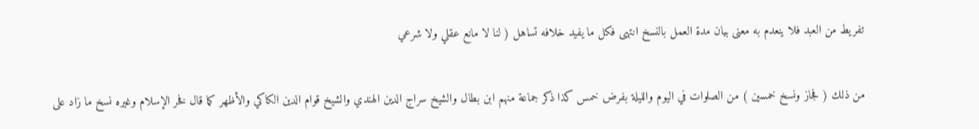تفريط من العبد فلا ينعدم به معنى بيان مدة العمل بالنسخ انتهى فكل ما يفيد خلافه تساهل ( لنا لا مانع عقلي ولا شرعي

من ذلك ( فجاز ونسخ خمسين ) من الصلوات في اليوم والليلة بفرض خمس كذا ذكر جماعة منهم ابن بطال والشيخ سراج الدين الهندي والشيخ قوام الدين الكاكي والأظهر كما قال فخر الإسلام وغيره نسخ ما زاد على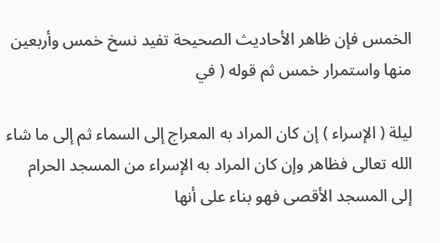الخمس فإن ظاهر الأحاديث الصحيحة تفيد نسخ خمس وأربعين منها واستمرار خمس ثم قوله ( في

ليلة ( الإسراء ) إن كان المراد به المعراج إلى السماء ثم إلى ما شاء الله تعالى فظاهر وإن كان المراد به الإسراء من المسجد الحرام إلى المسجد الأقصى فهو بناء على أنها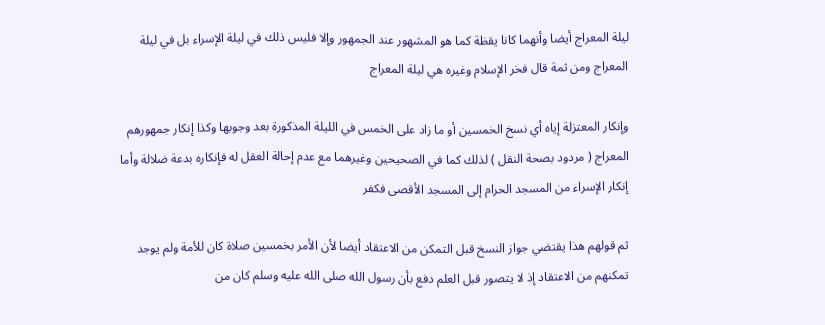ليلة المعراج أيضا وأنهما كانا يقظة كما هو المشهور عند الجمهور وإلا فليس ذلك في ليلة الإسراء بل في ليلة المعراج ومن ثمة قال فخر الإسلام وغيره هي ليلة المعراج

وإنكار المعتزلة إياه أي نسخ الخمسين أو ما زاد على الخمس في الليلة المذكورة بعد وجوبها وكذا إنكار جمهورهم المعراج ( مردود بصحة النقل ) لذلك كما في الصحيحين وغيرهما مع عدم إحالة العقل له فإنكاره بدعة ضلالة وأما إنكار الإسراء من المسجد الحرام إلى المسجد الأقصى فكفر

ثم قولهم هذا يقتضي جواز النسخ قبل التمكن من الاعتقاد أيضا لأن الأمر بخمسين صلاة كان للأمة ولم يوجد تمكنهم من الاعتقاد إذ لا يتصور قبل العلم دفع بأن رسول الله صلى الله عليه وسلم كان من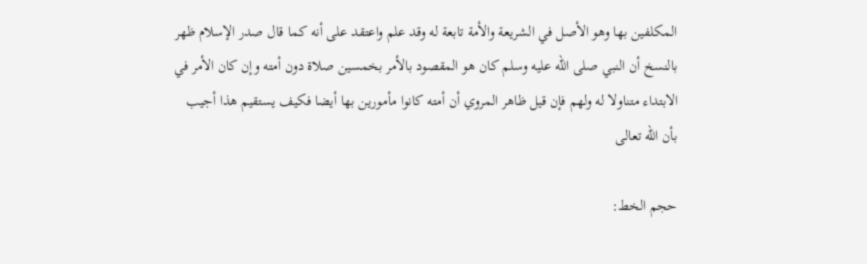المكلفين بها وهو الأصل في الشريعة والأمة تابعة له وقد علم واعتقد على أنه كما قال صدر الإسلام ظهر بالنسخ أن النبي صلى الله عليه وسلم كان هو المقصود بالأمر بخمسين صلاة دون أمته وإن كان الأمر في الابتداء متناولا له ولهم فإن قيل ظاهر المروي أن أمته كانوا مأمورين بها أيضا فكيف يستقيم هذا أجيب بأن الله تعالى

حجم الخط: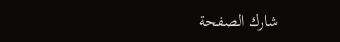شارك الصفحة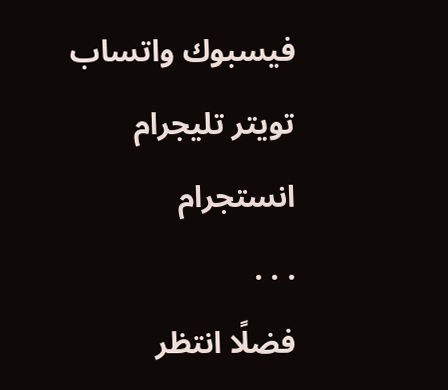فيسبوك واتساب تويتر تليجرام انستجرام
. . .
فضلًا انتظر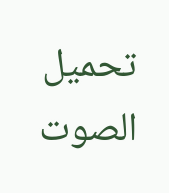تحميل الصوت